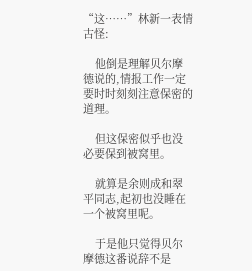“这……”林新一表情古怪:

    他倒是理解贝尔摩德说的,情报工作一定要时时刻刻注意保密的道理。

    但这保密似乎也没必要保到被窝里。

    就算是余则成和翠平同志,起初也没睡在一个被窝里呢。

    于是他只觉得贝尔摩德这番说辞不是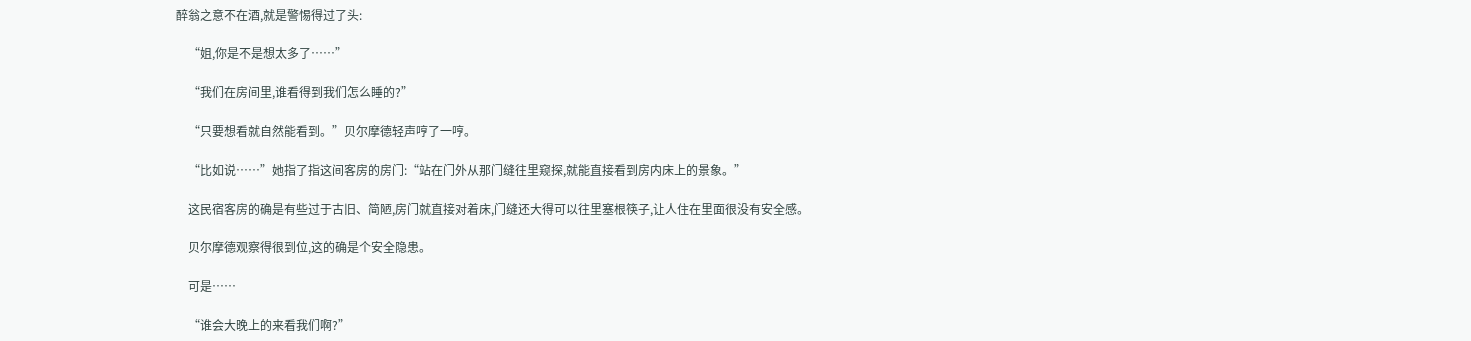醉翁之意不在酒,就是警惕得过了头:

    “姐,你是不是想太多了……”

    “我们在房间里,谁看得到我们怎么睡的?”

    “只要想看就自然能看到。”贝尔摩德轻声哼了一哼。

    “比如说……”她指了指这间客房的房门:“站在门外从那门缝往里窥探,就能直接看到房内床上的景象。”

    这民宿客房的确是有些过于古旧、简陋,房门就直接对着床,门缝还大得可以往里塞根筷子,让人住在里面很没有安全感。

    贝尔摩德观察得很到位,这的确是个安全隐患。

    可是……

    “谁会大晚上的来看我们啊?”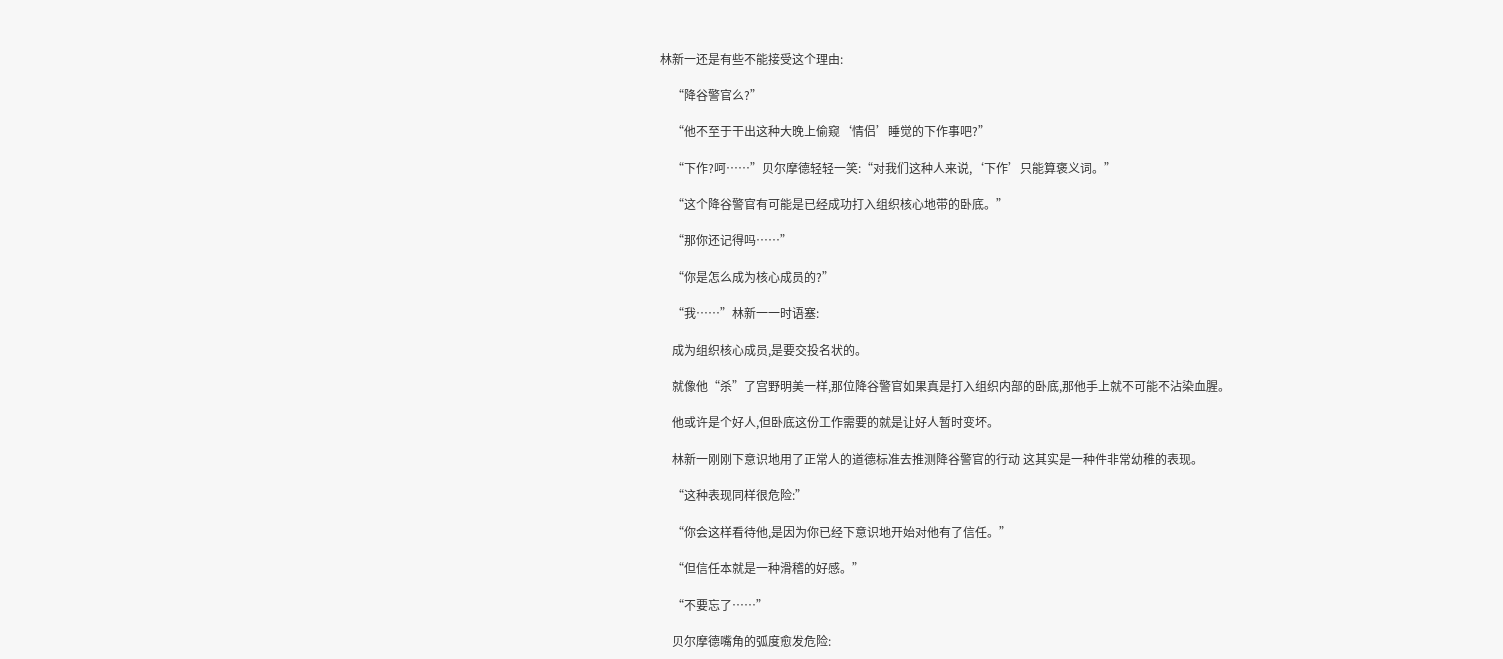林新一还是有些不能接受这个理由:

    “降谷警官么?”

    “他不至于干出这种大晚上偷窥‘情侣’睡觉的下作事吧?”

    “下作?呵……”贝尔摩德轻轻一笑:“对我们这种人来说,‘下作’只能算褒义词。”

    “这个降谷警官有可能是已经成功打入组织核心地带的卧底。”

    “那你还记得吗……”

    “你是怎么成为核心成员的?”

    “我……”林新一一时语塞:

    成为组织核心成员,是要交投名状的。

    就像他“杀”了宫野明美一样,那位降谷警官如果真是打入组织内部的卧底,那他手上就不可能不沾染血腥。

    他或许是个好人,但卧底这份工作需要的就是让好人暂时变坏。

    林新一刚刚下意识地用了正常人的道德标准去推测降谷警官的行动 这其实是一种件非常幼稚的表现。

    “这种表现同样很危险:”

    “你会这样看待他,是因为你已经下意识地开始对他有了信任。”

    “但信任本就是一种滑稽的好感。”

    “不要忘了……”

    贝尔摩德嘴角的弧度愈发危险: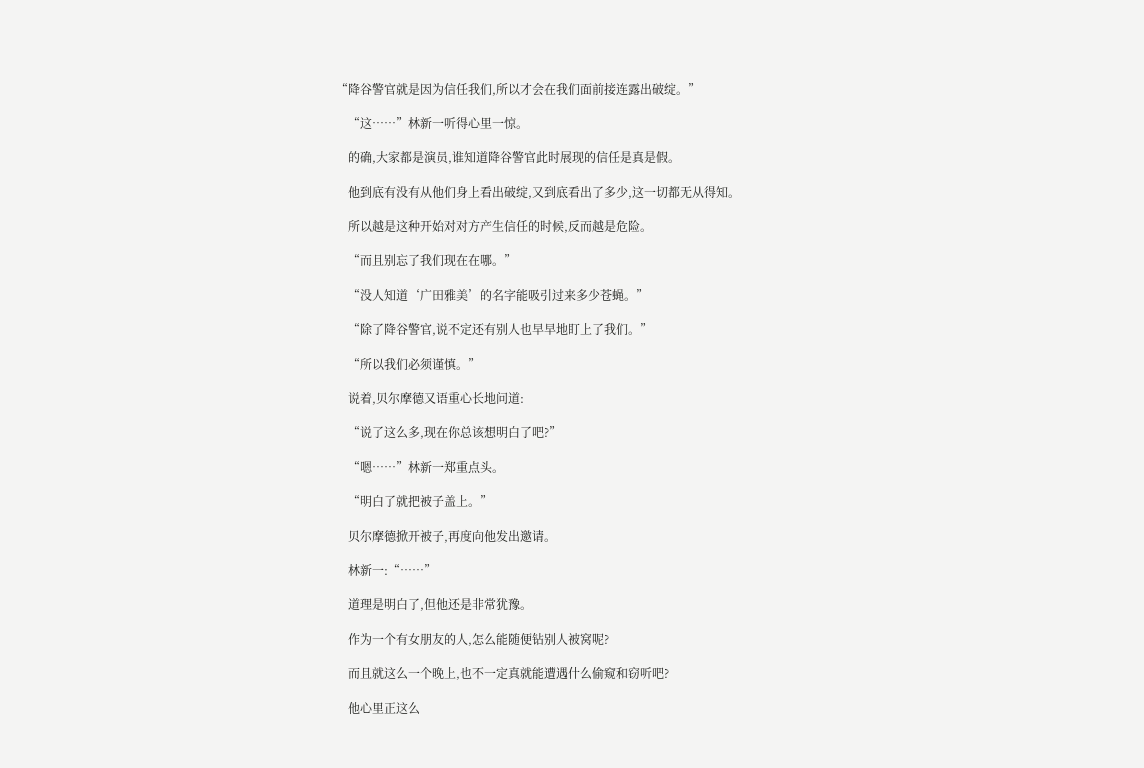“降谷警官就是因为信任我们,所以才会在我们面前接连露出破绽。”

    “这……”林新一听得心里一惊。

    的确,大家都是演员,谁知道降谷警官此时展现的信任是真是假。

    他到底有没有从他们身上看出破绽,又到底看出了多少,这一切都无从得知。

    所以越是这种开始对对方产生信任的时候,反而越是危险。

    “而且别忘了我们现在在哪。”

    “没人知道‘广田雅美’的名字能吸引过来多少苍蝇。”

    “除了降谷警官,说不定还有别人也早早地盯上了我们。”

    “所以我们必须谨慎。”

    说着,贝尔摩德又语重心长地问道:

    “说了这么多,现在你总该想明白了吧?”

    “嗯……”林新一郑重点头。

    “明白了就把被子盖上。”

    贝尔摩德掀开被子,再度向他发出邀请。

    林新一:“……”

    道理是明白了,但他还是非常犹豫。

    作为一个有女朋友的人,怎么能随便钻别人被窝呢?

    而且就这么一个晚上,也不一定真就能遭遇什么偷窥和窃听吧?

    他心里正这么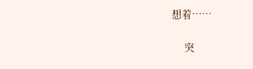想着……

    突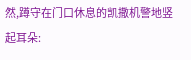然,蹲守在门口休息的凯撒机警地竖起耳朵: